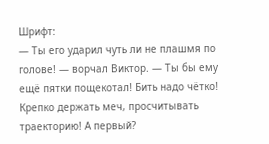Шрифт:
— Ты его ударил чуть ли не плашмя по голове! — ворчал Виктор. — Ты бы ему ещё пятки пощекотал! Бить надо чётко! Крепко держать меч, просчитывать траекторию! А первый?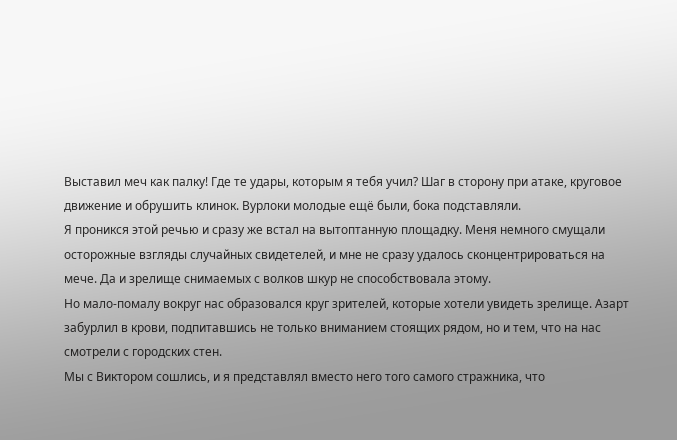Выставил меч как палку! Где те удары, которым я тебя учил? Шаг в сторону при атаке, круговое движение и обрушить клинок. Вурлоки молодые ещё были, бока подставляли.
Я проникся этой речью и сразу же встал на вытоптанную площадку. Меня немного смущали осторожные взгляды случайных свидетелей, и мне не сразу удалось сконцентрироваться на мече. Да и зрелище снимаемых с волков шкур не способствовала этому.
Но мало-помалу вокруг нас образовался круг зрителей, которые хотели увидеть зрелище. Азарт забурлил в крови, подпитавшись не только вниманием стоящих рядом, но и тем, что на нас смотрели с городских стен.
Мы с Виктором сошлись, и я представлял вместо него того самого стражника, что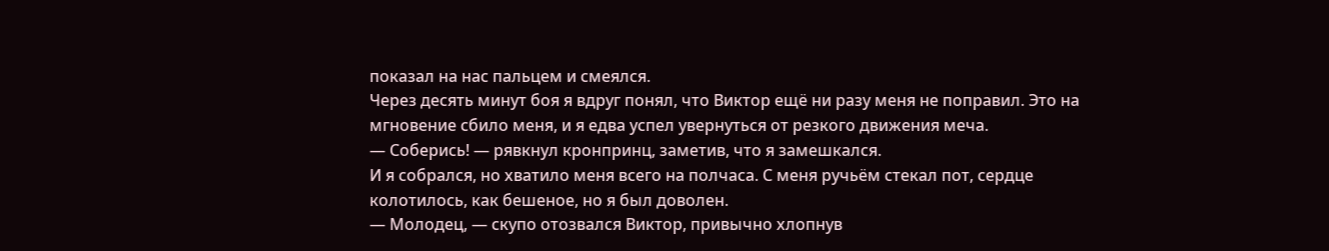показал на нас пальцем и смеялся.
Через десять минут боя я вдруг понял, что Виктор ещё ни разу меня не поправил. Это на мгновение сбило меня, и я едва успел увернуться от резкого движения меча.
— Соберись! — рявкнул кронпринц, заметив, что я замешкался.
И я собрался, но хватило меня всего на полчаса. С меня ручьём стекал пот, сердце колотилось, как бешеное, но я был доволен.
— Молодец, — скупо отозвался Виктор, привычно хлопнув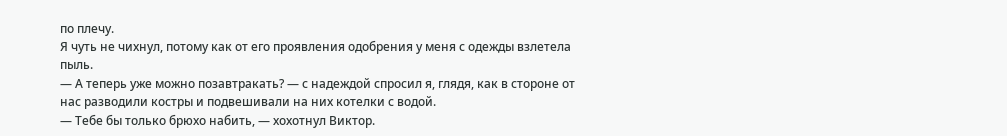по плечу.
Я чуть не чихнул, потому как от его проявления одобрения у меня с одежды взлетела пыль.
— А теперь уже можно позавтракать? — с надеждой спросил я, глядя, как в стороне от нас разводили костры и подвешивали на них котелки с водой.
— Тебе бы только брюхо набить, — хохотнул Виктор.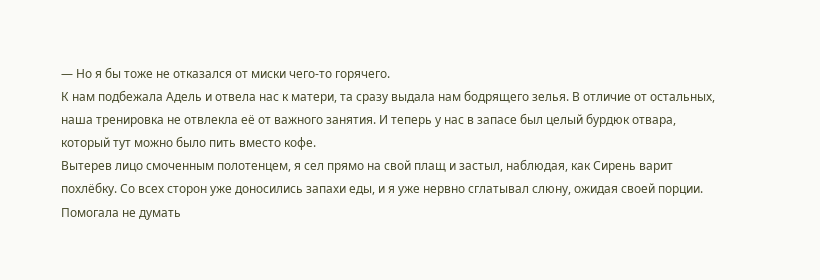— Но я бы тоже не отказался от миски чего-то горячего.
К нам подбежала Адель и отвела нас к матери, та сразу выдала нам бодрящего зелья. В отличие от остальных, наша тренировка не отвлекла её от важного занятия. И теперь у нас в запасе был целый бурдюк отвара, который тут можно было пить вместо кофе.
Вытерев лицо смоченным полотенцем, я сел прямо на свой плащ и застыл, наблюдая, как Сирень варит похлёбку. Со всех сторон уже доносились запахи еды, и я уже нервно сглатывал слюну, ожидая своей порции.
Помогала не думать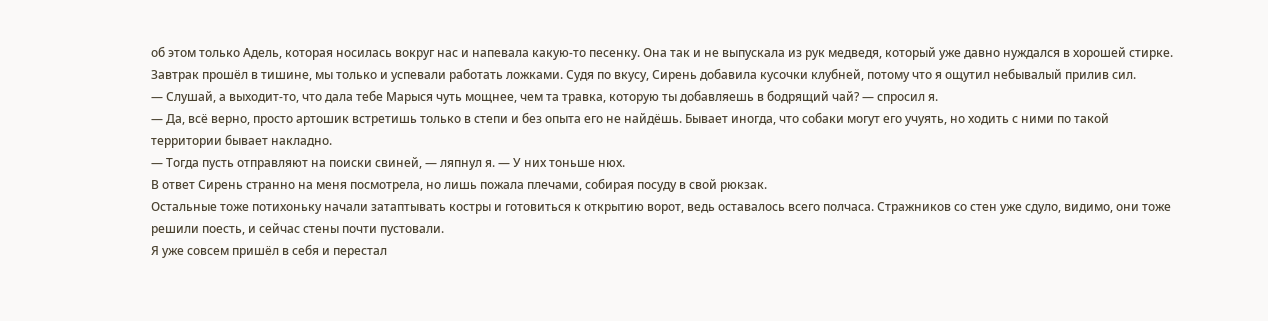об этом только Адель, которая носилась вокруг нас и напевала какую-то песенку. Она так и не выпускала из рук медведя, который уже давно нуждался в хорошей стирке.
Завтрак прошёл в тишине, мы только и успевали работать ложками. Судя по вкусу, Сирень добавила кусочки клубней, потому что я ощутил небывалый прилив сил.
— Слушай, а выходит-то, что дала тебе Марыся чуть мощнее, чем та травка, которую ты добавляешь в бодрящий чай? — спросил я.
— Да, всё верно, просто артошик встретишь только в степи и без опыта его не найдёшь. Бывает иногда, что собаки могут его учуять, но ходить с ними по такой территории бывает накладно.
— Тогда пусть отправляют на поиски свиней, — ляпнул я. — У них тоньше нюх.
В ответ Сирень странно на меня посмотрела, но лишь пожала плечами, собирая посуду в свой рюкзак.
Остальные тоже потихоньку начали затаптывать костры и готовиться к открытию ворот, ведь оставалось всего полчаса. Стражников со стен уже сдуло, видимо, они тоже решили поесть, и сейчас стены почти пустовали.
Я уже совсем пришёл в себя и перестал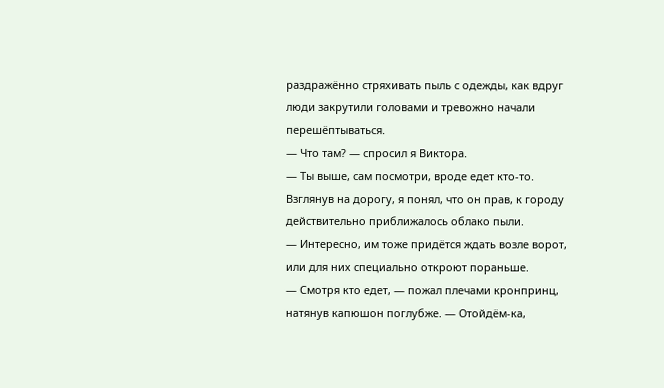раздражённо стряхивать пыль с одежды, как вдруг люди закрутили головами и тревожно начали перешёптываться.
— Что там? — спросил я Виктора.
— Ты выше, сам посмотри, вроде едет кто-то.
Взглянув на дорогу, я понял, что он прав, к городу действительно приближалось облако пыли.
— Интересно, им тоже придётся ждать возле ворот, или для них специально откроют пораньше.
— Смотря кто едет, — пожал плечами кронпринц, натянув капюшон поглубже. — Отойдём-ка,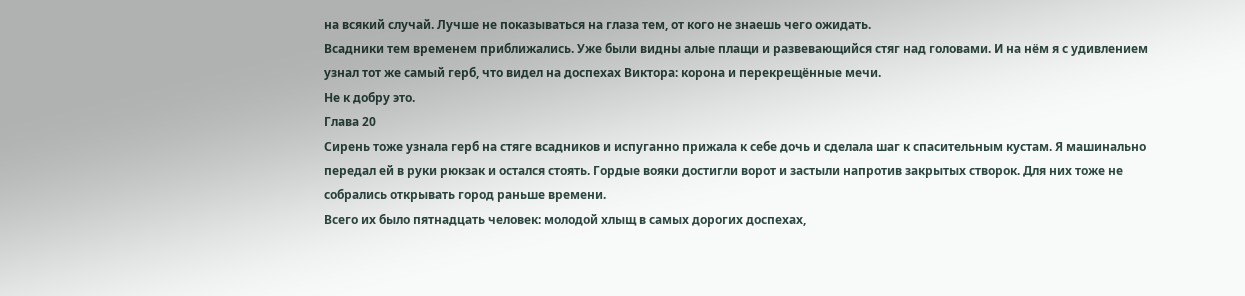на всякий случай. Лучше не показываться на глаза тем, от кого не знаешь чего ожидать.
Всадники тем временем приближались. Уже были видны алые плащи и развевающийся стяг над головами. И на нём я с удивлением узнал тот же самый герб, что видел на доспехах Виктора: корона и перекрещённые мечи.
Не к добру это.
Глава 20
Сирень тоже узнала герб на стяге всадников и испуганно прижала к себе дочь и сделала шаг к спасительным кустам. Я машинально передал ей в руки рюкзак и остался стоять. Гордые вояки достигли ворот и застыли напротив закрытых створок. Для них тоже не собрались открывать город раньше времени.
Всего их было пятнадцать человек: молодой хлыщ в самых дорогих доспехах,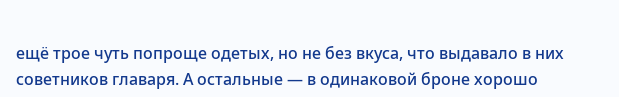ещё трое чуть попроще одетых, но не без вкуса, что выдавало в них советников главаря. А остальные — в одинаковой броне хорошо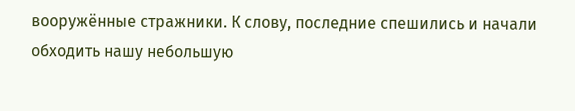вооружённые стражники. К слову, последние спешились и начали обходить нашу небольшую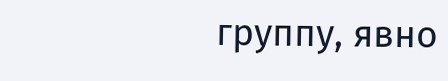группу, явно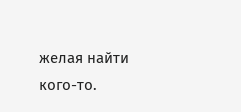желая найти кого-то.